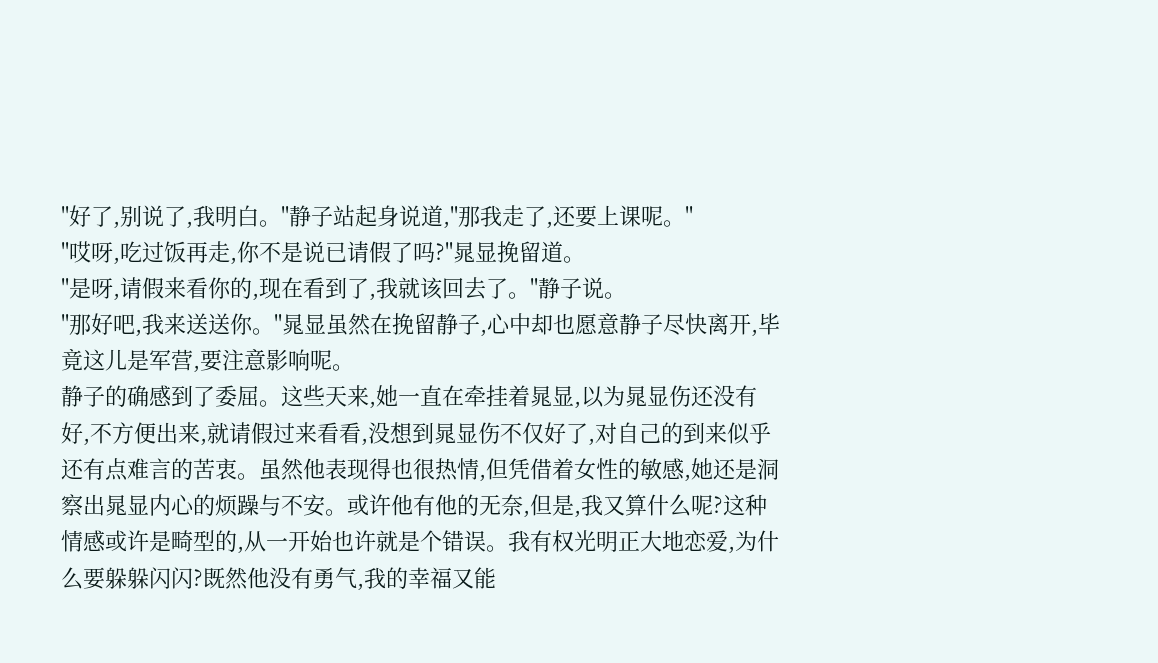"好了,别说了,我明白。"静子站起身说道,"那我走了,还要上课呢。"
"哎呀,吃过饭再走,你不是说已请假了吗?"晁显挽留道。
"是呀,请假来看你的,现在看到了,我就该回去了。"静子说。
"那好吧,我来送送你。"晁显虽然在挽留静子,心中却也愿意静子尽快离开,毕竟这儿是军营,要注意影响呢。
静子的确感到了委屈。这些天来,她一直在牵挂着晁显,以为晁显伤还没有好,不方便出来,就请假过来看看,没想到晁显伤不仅好了,对自己的到来似乎还有点难言的苦衷。虽然他表现得也很热情,但凭借着女性的敏感,她还是洞察出晁显内心的烦躁与不安。或许他有他的无奈,但是,我又算什么呢?这种情感或许是畸型的,从一开始也许就是个错误。我有权光明正大地恋爱,为什么要躲躲闪闪?既然他没有勇气,我的幸福又能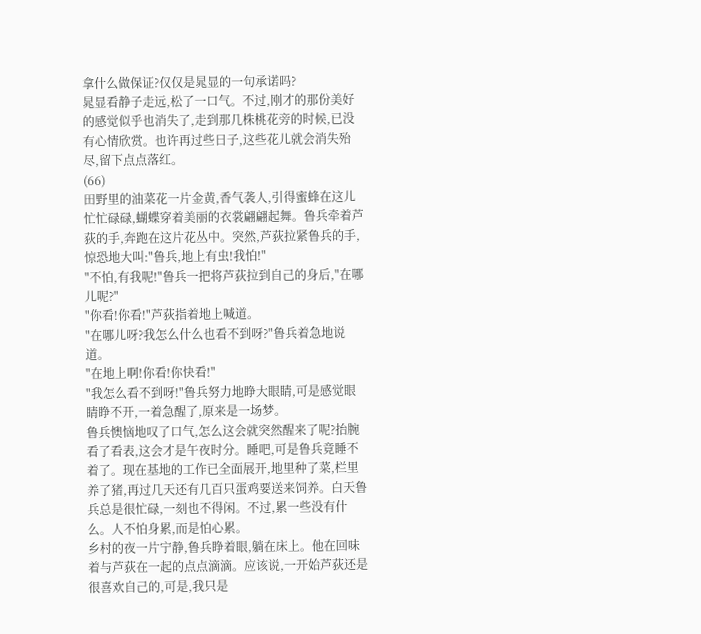拿什么做保证?仅仅是晁显的一句承诺吗?
晁显看静子走远,松了一口气。不过,刚才的那份美好的感觉似乎也消失了,走到那几株桃花旁的时候,已没有心情欣赏。也许再过些日子,这些花儿就会消失殆尽,留下点点落红。
(66)
田野里的油菜花一片金黄,香气袭人,引得蜜蜂在这儿忙忙碌碌,蝴蝶穿着美丽的衣裳翩翩起舞。鲁兵牵着芦荻的手,奔跑在这片花丛中。突然,芦荻拉紧鲁兵的手,惊恐地大叫:"鲁兵,地上有虫!我怕!"
"不怕,有我呢!"鲁兵一把将芦荻拉到自己的身后,"在哪儿呢?"
"你看!你看!"芦荻指着地上喊道。
"在哪儿呀?我怎么什么也看不到呀?"鲁兵着急地说道。
"在地上啊!你看!你快看!"
"我怎么看不到呀!"鲁兵努力地睁大眼睛,可是感觉眼睛睁不开,一着急醒了,原来是一场梦。
鲁兵懊恼地叹了口气,怎么这会就突然醒来了呢?抬腕看了看表,这会才是午夜时分。睡吧,可是鲁兵竟睡不着了。现在基地的工作已全面展开,地里种了菜,栏里养了猪,再过几天还有几百只蛋鸡要送来饲养。白天鲁兵总是很忙碌,一刻也不得闲。不过,累一些没有什么。人不怕身累,而是怕心累。
乡村的夜一片宁静,鲁兵睁着眼,躺在床上。他在回味着与芦荻在一起的点点滴滴。应该说,一开始芦荻还是很喜欢自己的,可是,我只是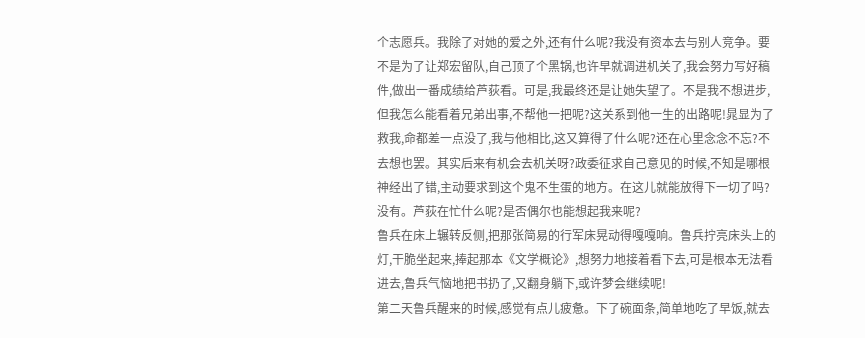个志愿兵。我除了对她的爱之外,还有什么呢?我没有资本去与别人竞争。要不是为了让郑宏留队,自己顶了个黑锅,也许早就调进机关了,我会努力写好稿件,做出一番成绩给芦荻看。可是,我最终还是让她失望了。不是我不想进步,但我怎么能看着兄弟出事,不帮他一把呢?这关系到他一生的出路呢!晁显为了救我,命都差一点没了,我与他相比,这又算得了什么呢?还在心里念念不忘?不去想也罢。其实后来有机会去机关呀?政委征求自己意见的时候,不知是哪根神经出了错,主动要求到这个鬼不生蛋的地方。在这儿就能放得下一切了吗?没有。芦荻在忙什么呢?是否偶尔也能想起我来呢?
鲁兵在床上辗转反侧,把那张简易的行军床晃动得嘎嘎响。鲁兵拧亮床头上的灯,干脆坐起来,捧起那本《文学概论》,想努力地接着看下去,可是根本无法看进去,鲁兵气恼地把书扔了,又翻身躺下,或许梦会继续呢!
第二天鲁兵醒来的时候,感觉有点儿疲惫。下了碗面条,简单地吃了早饭,就去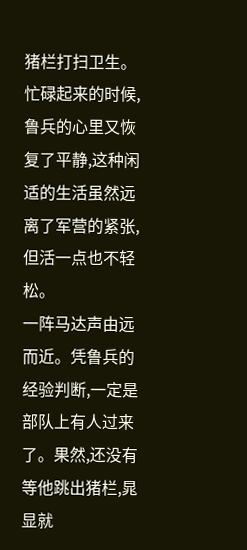猪栏打扫卫生。忙碌起来的时候,鲁兵的心里又恢复了平静,这种闲适的生活虽然远离了军营的紧张,但活一点也不轻松。
一阵马达声由远而近。凭鲁兵的经验判断,一定是部队上有人过来了。果然,还没有等他跳出猪栏,晁显就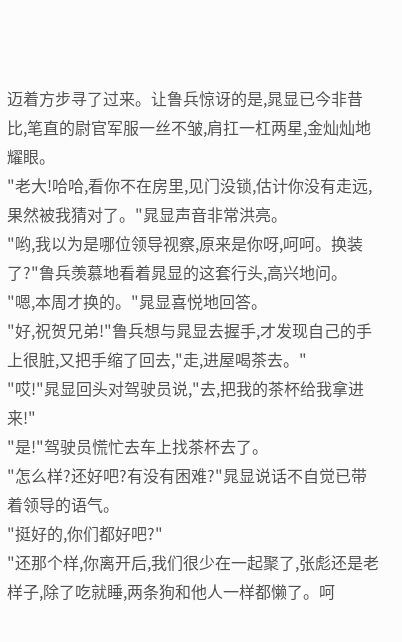迈着方步寻了过来。让鲁兵惊讶的是,晁显已今非昔比,笔直的尉官军服一丝不皱,肩扛一杠两星,金灿灿地耀眼。
"老大!哈哈,看你不在房里,见门没锁,估计你没有走远,果然被我猜对了。"晁显声音非常洪亮。
"哟,我以为是哪位领导视察,原来是你呀,呵呵。换装了?"鲁兵羡慕地看着晁显的这套行头,高兴地问。
"嗯,本周才换的。"晁显喜悦地回答。
"好,祝贺兄弟!"鲁兵想与晁显去握手,才发现自己的手上很脏,又把手缩了回去,"走,进屋喝茶去。"
"哎!"晁显回头对驾驶员说,"去,把我的茶杯给我拿进来!"
"是!"驾驶员慌忙去车上找茶杯去了。
"怎么样?还好吧?有没有困难?"晁显说话不自觉已带着领导的语气。
"挺好的,你们都好吧?"
"还那个样,你离开后,我们很少在一起聚了,张彪还是老样子,除了吃就睡,两条狗和他人一样都懒了。呵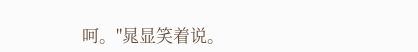呵。"晁显笑着说。